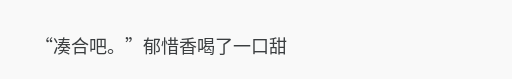“凑合吧。”郁惜香喝了一口甜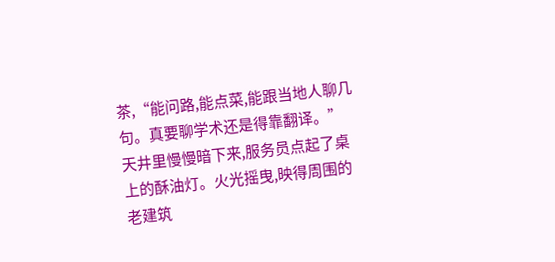茶,“能问路,能点菜,能跟当地人聊几句。真要聊学术还是得靠翻译。”
天井里慢慢暗下来,服务员点起了桌上的酥油灯。火光摇曳,映得周围的老建筑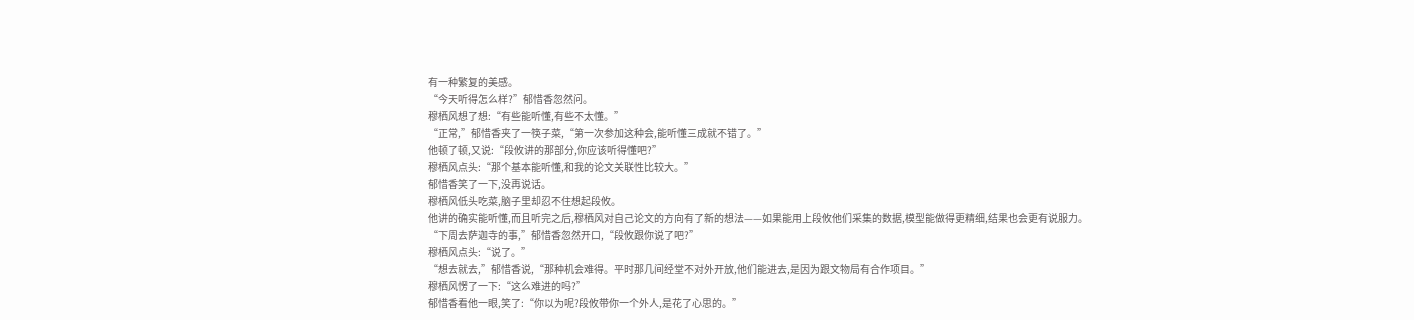有一种繁复的美感。
“今天听得怎么样?”郁惜香忽然问。
穆栖风想了想:“有些能听懂,有些不太懂。”
“正常,”郁惜香夹了一筷子菜,“第一次参加这种会,能听懂三成就不错了。”
他顿了顿,又说:“段攸讲的那部分,你应该听得懂吧?”
穆栖风点头:“那个基本能听懂,和我的论文关联性比较大。”
郁惜香笑了一下,没再说话。
穆栖风低头吃菜,脑子里却忍不住想起段攸。
他讲的确实能听懂,而且听完之后,穆栖风对自己论文的方向有了新的想法——如果能用上段攸他们采集的数据,模型能做得更精细,结果也会更有说服力。
“下周去萨迦寺的事,”郁惜香忽然开口,“段攸跟你说了吧?”
穆栖风点头:“说了。”
“想去就去,”郁惜香说,“那种机会难得。平时那几间经堂不对外开放,他们能进去,是因为跟文物局有合作项目。”
穆栖风愣了一下:“这么难进的吗?”
郁惜香看他一眼,笑了:“你以为呢?段攸带你一个外人,是花了心思的。”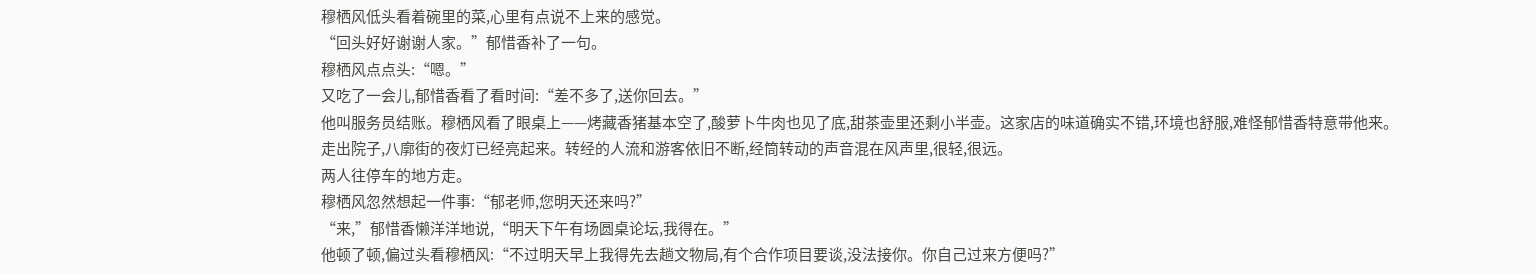穆栖风低头看着碗里的菜,心里有点说不上来的感觉。
“回头好好谢谢人家。”郁惜香补了一句。
穆栖风点点头:“嗯。”
又吃了一会儿,郁惜香看了看时间:“差不多了,送你回去。”
他叫服务员结账。穆栖风看了眼桌上——烤藏香猪基本空了,酸萝卜牛肉也见了底,甜茶壶里还剩小半壶。这家店的味道确实不错,环境也舒服,难怪郁惜香特意带他来。
走出院子,八廓街的夜灯已经亮起来。转经的人流和游客依旧不断,经筒转动的声音混在风声里,很轻,很远。
两人往停车的地方走。
穆栖风忽然想起一件事:“郁老师,您明天还来吗?”
“来,”郁惜香懒洋洋地说,“明天下午有场圆桌论坛,我得在。”
他顿了顿,偏过头看穆栖风:“不过明天早上我得先去趟文物局,有个合作项目要谈,没法接你。你自己过来方便吗?”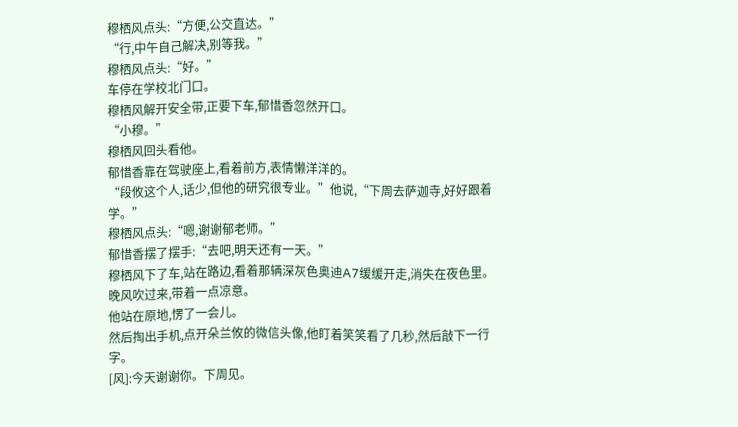穆栖风点头:“方便,公交直达。”
“行,中午自己解决,别等我。”
穆栖风点头:“好。”
车停在学校北门口。
穆栖风解开安全带,正要下车,郁惜香忽然开口。
“小穆。”
穆栖风回头看他。
郁惜香靠在驾驶座上,看着前方,表情懒洋洋的。
“段攸这个人,话少,但他的研究很专业。”他说,“下周去萨迦寺,好好跟着学。”
穆栖风点头:“嗯,谢谢郁老师。”
郁惜香摆了摆手:“去吧,明天还有一天。”
穆栖风下了车,站在路边,看着那辆深灰色奥迪A7缓缓开走,消失在夜色里。
晚风吹过来,带着一点凉意。
他站在原地,愣了一会儿。
然后掏出手机,点开朵兰攸的微信头像,他盯着笑笑看了几秒,然后敲下一行字。
[风]:今天谢谢你。下周见。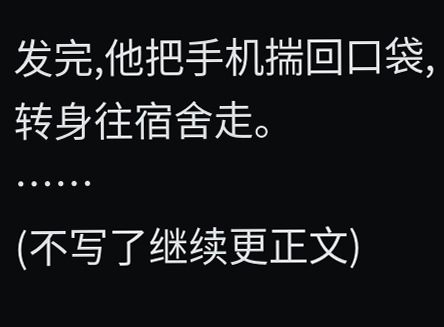发完,他把手机揣回口袋,转身往宿舍走。
……
(不写了继续更正文)